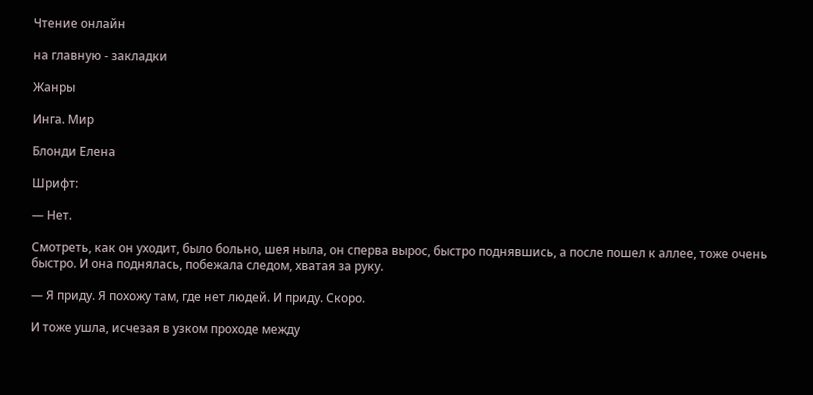Чтение онлайн

на главную - закладки

Жанры

Инга. Мир

Блонди Елена

Шрифт:

— Нет.

Смотреть, как он уходит, было больно, шея ныла, он сперва вырос, быстро поднявшись, а после пошел к аллее, тоже очень быстро. И она поднялась, побежала следом, хватая за руку.

— Я приду. Я похожу там, где нет людей. И приду. Скоро.

И тоже ушла, исчезая в узком проходе между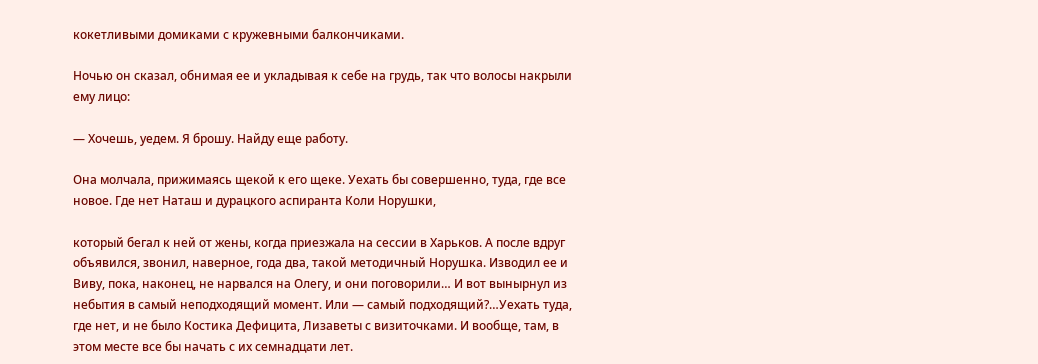кокетливыми домиками с кружевными балкончиками.

Ночью он сказал, обнимая ее и укладывая к себе на грудь, так что волосы накрыли ему лицо:

— Хочешь, уедем. Я брошу. Найду еще работу.

Она молчала, прижимаясь щекой к его щеке. Уехать бы совершенно, туда, где все новое. Где нет Наташ и дурацкого аспиранта Коли Норушки,

который бегал к ней от жены, когда приезжала на сессии в Харьков. А после вдруг объявился, звонил, наверное, года два, такой методичный Норушка. Изводил ее и Виву, пока, наконец, не нарвался на Олегу, и они поговорили… И вот вынырнул из небытия в самый неподходящий момент. Или — самый подходящий?…Уехать туда, где нет, и не было Костика Дефицита, Лизаветы с визиточками. И вообще, там, в этом месте все бы начать с их семнадцати лет.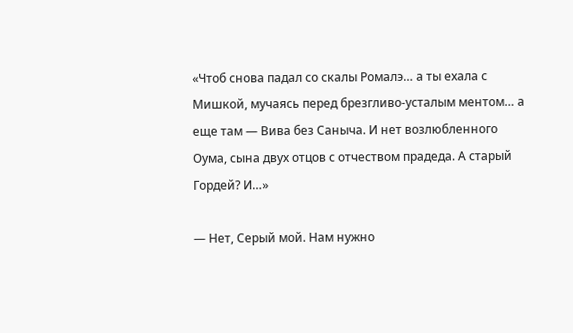«Чтоб снова падал со скалы Ромалэ… а ты ехала с Мишкой, мучаясь перед брезгливо-усталым ментом… а еще там — Вива без Саныча. И нет возлюбленного Оума, сына двух отцов с отчеством прадеда. А старый Гордей? И…»

— Нет, Серый мой. Нам нужно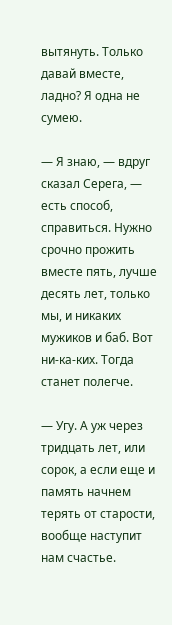вытянуть. Только давай вместе, ладно? Я одна не сумею.

— Я знаю, — вдруг сказал Серега, — есть способ, справиться. Нужно срочно прожить вместе пять, лучше десять лет, только мы, и никаких мужиков и баб. Вот ни-ка-ких. Тогда станет полегче.

— Угу. А уж через тридцать лет, или сорок, а если еще и память начнем терять от старости, вообще наступит нам счастье.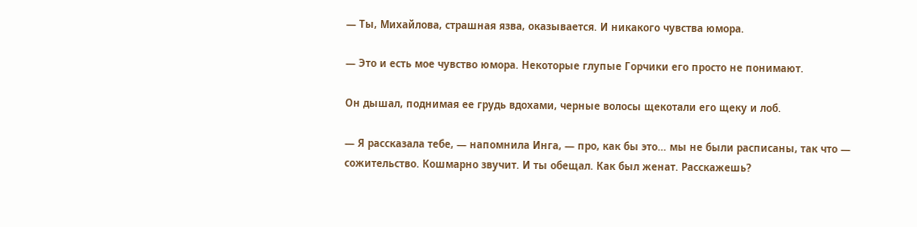— Ты, Михайлова, страшная язва, оказывается. И никакого чувства юмора.

— Это и есть мое чувство юмора. Некоторые глупые Горчики его просто не понимают.

Он дышал, поднимая ее грудь вдохами, черные волосы щекотали его щеку и лоб.

— Я рассказала тебе, — напомнила Инга, — про, как бы это… мы не были расписаны, так что — сожительство. Кошмарно звучит. И ты обещал. Как был женат. Расскажешь?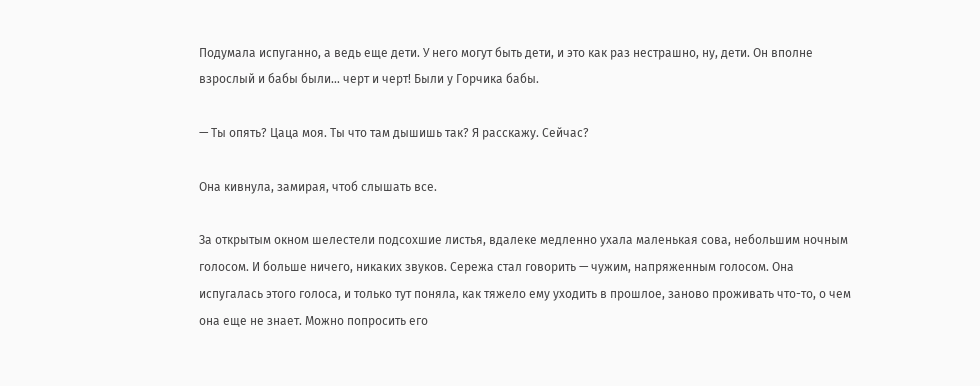Подумала испуганно, а ведь еще дети. У него могут быть дети, и это как раз нестрашно, ну, дети. Он вполне взрослый и бабы были… черт и черт! Были у Горчика бабы.

— Ты опять? Цаца моя. Ты что там дышишь так? Я расскажу. Сейчас?

Она кивнула, замирая, чтоб слышать все.

За открытым окном шелестели подсохшие листья, вдалеке медленно ухала маленькая сова, небольшим ночным голосом. И больше ничего, никаких звуков. Сережа стал говорить — чужим, напряженным голосом. Она испугалась этого голоса, и только тут поняла, как тяжело ему уходить в прошлое, заново проживать что-то, о чем она еще не знает. Можно попросить его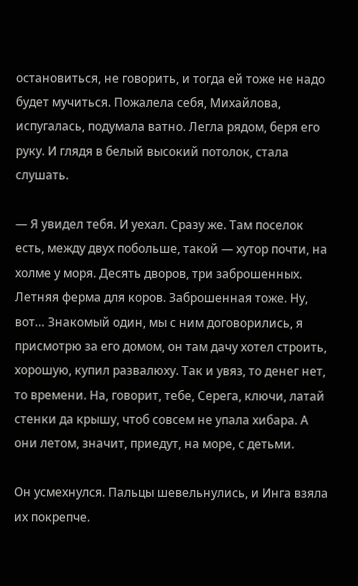остановиться, не говорить, и тогда ей тоже не надо будет мучиться. Пожалела себя, Михайлова, испугалась, подумала ватно. Легла рядом, беря его руку. И глядя в белый высокий потолок, стала слушать.

— Я увидел тебя. И уехал. Сразу же. Там поселок есть, между двух побольше, такой — хутор почти, на холме у моря. Десять дворов, три заброшенных. Летняя ферма для коров. Заброшенная тоже. Ну, вот… Знакомый один, мы с ним договорились, я присмотрю за его домом, он там дачу хотел строить, хорошую, купил развалюху. Так и увяз, то денег нет, то времени. На, говорит, тебе, Серега, ключи, латай стенки да крышу, чтоб совсем не упала хибара. А они летом, значит, приедут, на море, с детьми.

Он усмехнулся. Пальцы шевельнулись, и Инга взяла их покрепче.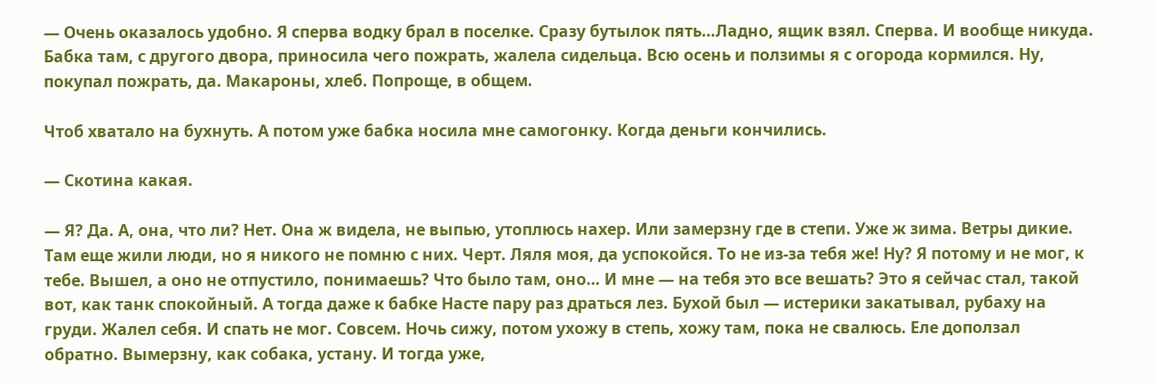— Очень оказалось удобно. Я сперва водку брал в поселке. Сразу бутылок пять…Ладно, ящик взял. Сперва. И вообще никуда. Бабка там, с другого двора, приносила чего пожрать, жалела сидельца. Всю осень и ползимы я с огорода кормился. Ну, покупал пожрать, да. Макароны, хлеб. Попроще, в общем.

Чтоб хватало на бухнуть. А потом уже бабка носила мне самогонку. Когда деньги кончились.

— Скотина какая.

— Я? Да. А, она, что ли? Нет. Она ж видела, не выпью, утоплюсь нахер. Или замерзну где в степи. Уже ж зима. Ветры дикие. Там еще жили люди, но я никого не помню с них. Черт. Ляля моя, да успокойся. То не из-за тебя же! Ну? Я потому и не мог, к тебе. Вышел, а оно не отпустило, понимаешь? Что было там, оно… И мне — на тебя это все вешать? Это я сейчас стал, такой вот, как танк спокойный. А тогда даже к бабке Насте пару раз драться лез. Бухой был — истерики закатывал, рубаху на груди. Жалел себя. И спать не мог. Совсем. Ночь сижу, потом ухожу в степь, хожу там, пока не свалюсь. Еле доползал обратно. Вымерзну, как собака, устану. И тогда уже,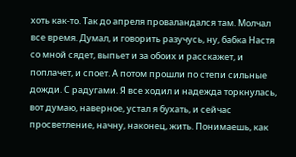хоть как-то. Так до апреля проваландался там. Молчал все время. Думал, и говорить разучусь, ну, бабка Настя со мной сядет, выпьет и за обоих и расскажет, и поплачет, и споет. А потом прошли по степи сильные дожди. С радугами. Я все ходил и надежда торкнулась, вот думаю, наверное, устал я бухать, и сейчас просветление, начну, наконец, жить. Понимаешь, как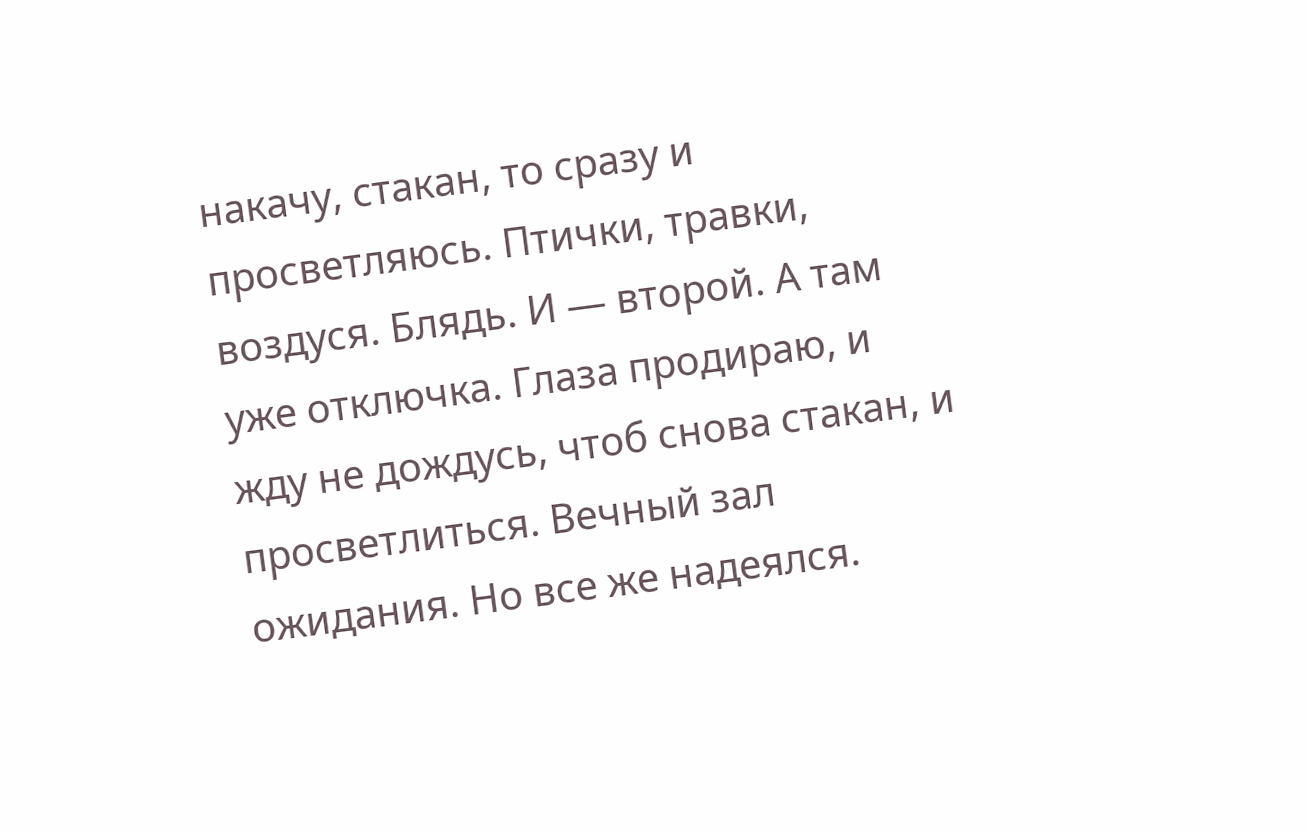накачу, стакан, то сразу и просветляюсь. Птички, травки, воздуся. Блядь. И — второй. А там уже отключка. Глаза продираю, и жду не дождусь, чтоб снова стакан, и просветлиться. Вечный зал ожидания. Но все же надеялся.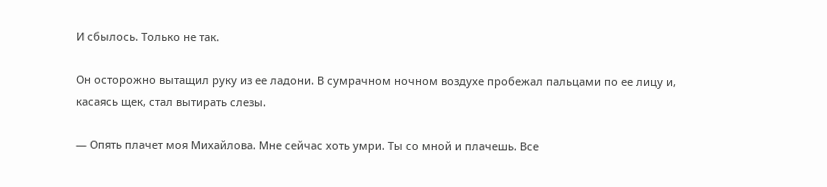И сбылось. Только не так.

Он осторожно вытащил руку из ее ладони. В сумрачном ночном воздухе пробежал пальцами по ее лицу и, касаясь щек, стал вытирать слезы.

— Опять плачет моя Михайлова. Мне сейчас хоть умри. Ты со мной и плачешь. Все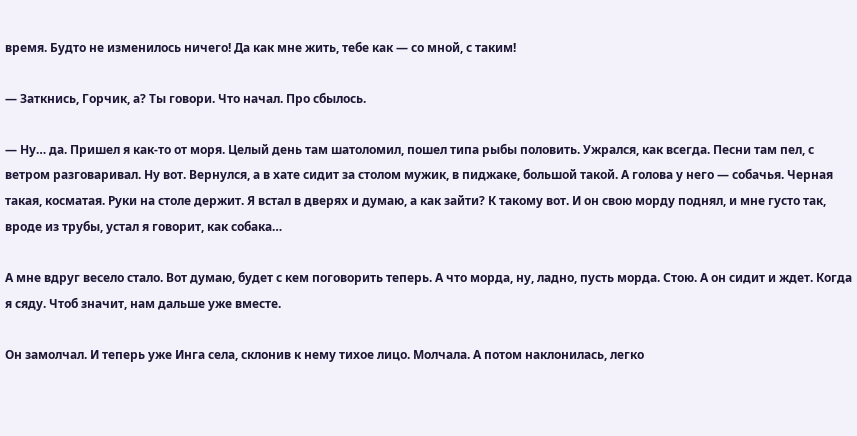время. Будто не изменилось ничего! Да как мне жить, тебе как — со мной, с таким!

— Заткнись, Горчик, а? Ты говори. Что начал. Про сбылось.

— Ну… да. Пришел я как-то от моря. Целый день там шатоломил, пошел типа рыбы половить. Ужрался, как всегда. Песни там пел, с ветром разговаривал. Ну вот. Вернулся, а в хате сидит за столом мужик, в пиджаке, большой такой. А голова у него — собачья. Черная такая, косматая. Руки на столе держит. Я встал в дверях и думаю, а как зайти? К такому вот. И он свою морду поднял, и мне густо так, вроде из трубы, устал я говорит, как собака…

А мне вдруг весело стало. Вот думаю, будет с кем поговорить теперь. А что морда, ну, ладно, пусть морда. Стою. А он сидит и ждет. Когда я сяду. Чтоб значит, нам дальше уже вместе.

Он замолчал. И теперь уже Инга села, склонив к нему тихое лицо. Молчала. А потом наклонилась, легко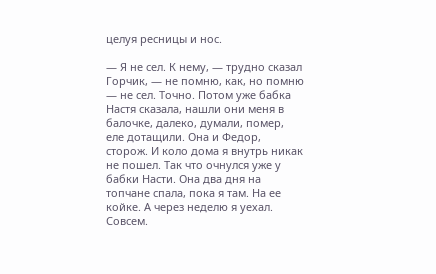целуя ресницы и нос.

— Я не сел. К нему, — трудно сказал Горчик, — не помню, как, но помню — не сел. Точно. Потом уже бабка Настя сказала, нашли они меня в балочке, далеко, думали, помер, еле дотащили. Она и Федор, сторож. И коло дома я внутрь никак не пошел. Так что очнулся уже у бабки Насти. Она два дня на топчане спала, пока я там. На ее койке. А через неделю я уехал. Совсем.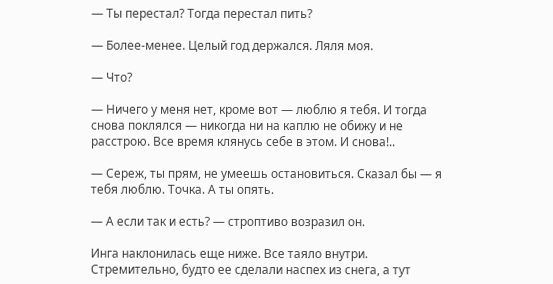— Ты перестал? Тогда перестал пить?

— Более-менее. Целый год держался. Ляля моя.

— Что?

— Ничего у меня нет, кроме вот — люблю я тебя. И тогда снова поклялся — никогда ни на каплю не обижу и не расстрою. Все время клянусь себе в этом. И снова!..

— Сереж, ты прям, не умеешь остановиться. Сказал бы — я тебя люблю. Точка. А ты опять.

— А если так и есть? — строптиво возразил он.

Инга наклонилась еще ниже. Все таяло внутри. Стремительно, будто ее сделали наспех из снега, а тут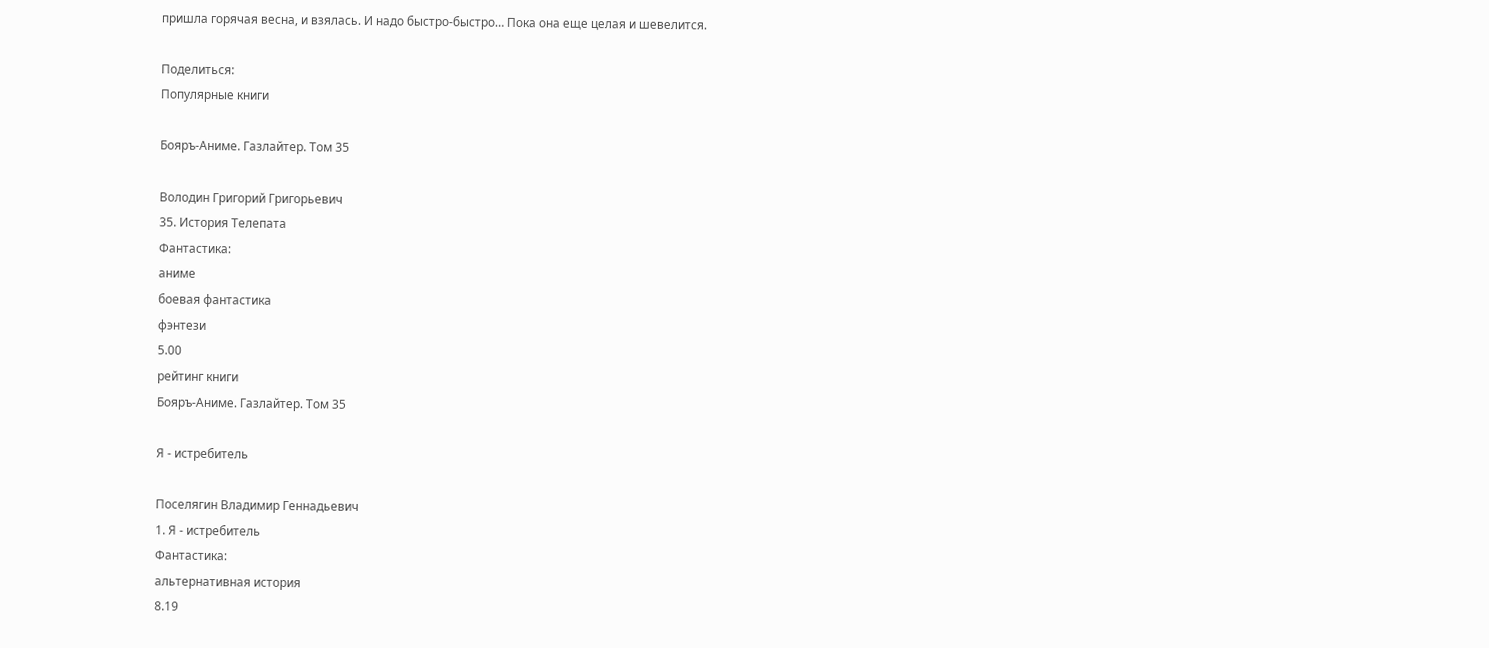пришла горячая весна, и взялась. И надо быстро-быстро… Пока она еще целая и шевелится.

Поделиться:
Популярные книги

Бояръ-Аниме. Газлайтер. Том 35

Володин Григорий Григорьевич
35. История Телепата
Фантастика:
аниме
боевая фантастика
фэнтези
5.00
рейтинг книги
Бояръ-Аниме. Газлайтер. Том 35

Я - истребитель

Поселягин Владимир Геннадьевич
1. Я - истребитель
Фантастика:
альтернативная история
8.19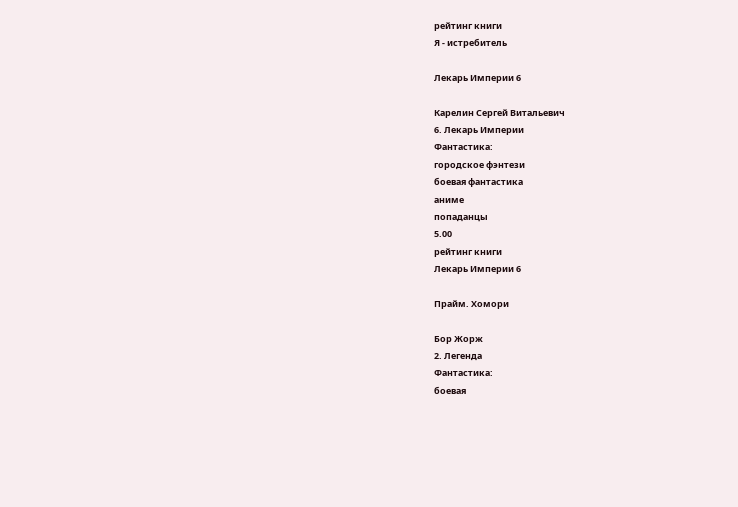рейтинг книги
Я - истребитель

Лекарь Империи 6

Карелин Сергей Витальевич
6. Лекарь Империи
Фантастика:
городское фэнтези
боевая фантастика
аниме
попаданцы
5.00
рейтинг книги
Лекарь Империи 6

Прайм. Хомори

Бор Жорж
2. Легенда
Фантастика:
боевая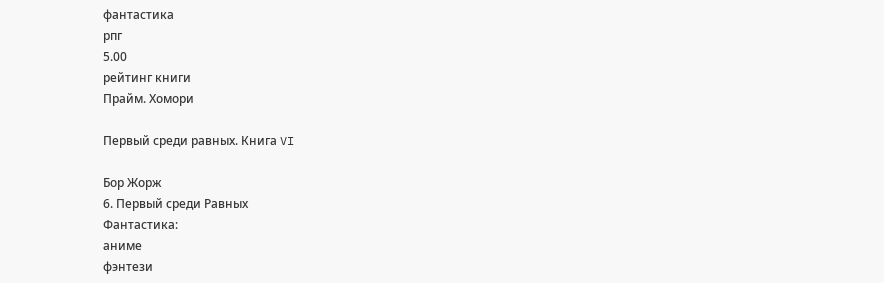фантастика
рпг
5.00
рейтинг книги
Прайм. Хомори

Первый среди равных. Книга VI

Бор Жорж
6. Первый среди Равных
Фантастика:
аниме
фэнтези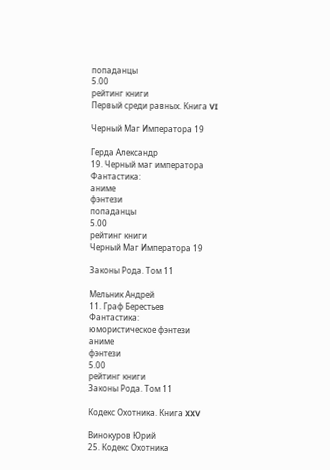попаданцы
5.00
рейтинг книги
Первый среди равных. Книга VI

Черный Маг Императора 19

Герда Александр
19. Черный маг императора
Фантастика:
аниме
фэнтези
попаданцы
5.00
рейтинг книги
Черный Маг Императора 19

Законы Рода. Том 11

Мельник Андрей
11. Граф Берестьев
Фантастика:
юмористическое фэнтези
аниме
фэнтези
5.00
рейтинг книги
Законы Рода. Том 11

Кодекс Охотника. Книга XXV

Винокуров Юрий
25. Кодекс Охотника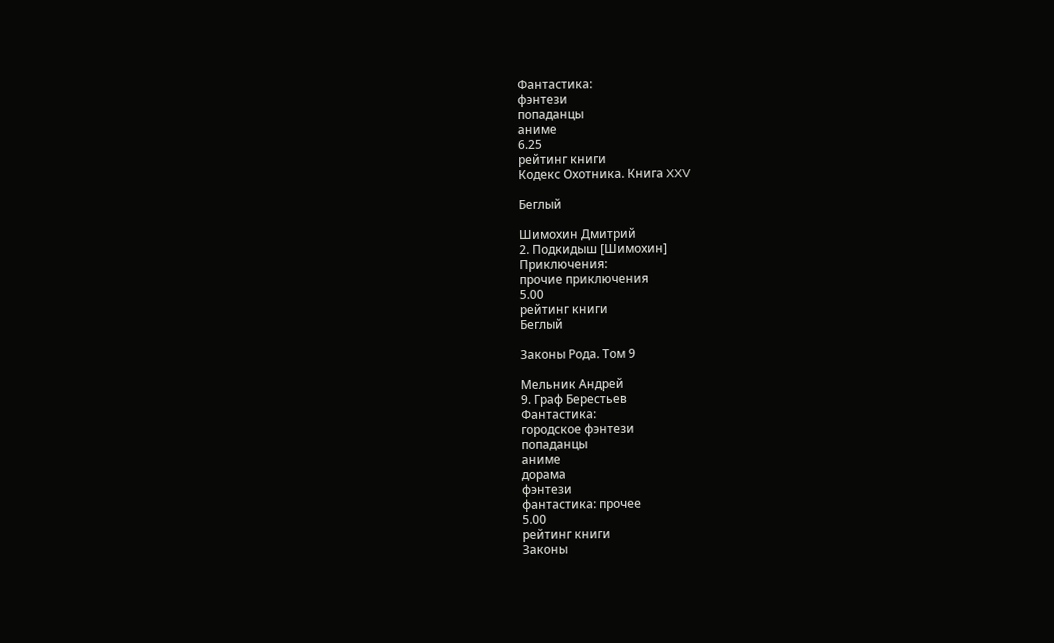Фантастика:
фэнтези
попаданцы
аниме
6.25
рейтинг книги
Кодекс Охотника. Книга XXV

Беглый

Шимохин Дмитрий
2. Подкидыш [Шимохин]
Приключения:
прочие приключения
5.00
рейтинг книги
Беглый

Законы Рода. Том 9

Мельник Андрей
9. Граф Берестьев
Фантастика:
городское фэнтези
попаданцы
аниме
дорама
фэнтези
фантастика: прочее
5.00
рейтинг книги
Законы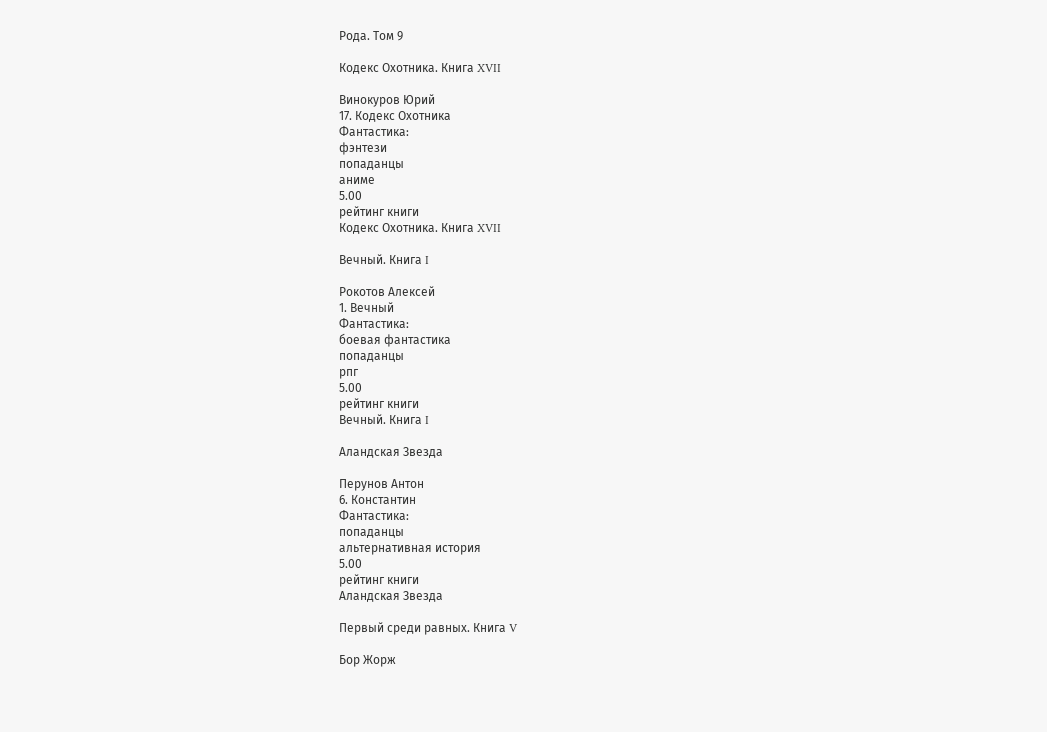Рода. Том 9

Кодекс Охотника. Книга XVII

Винокуров Юрий
17. Кодекс Охотника
Фантастика:
фэнтези
попаданцы
аниме
5.00
рейтинг книги
Кодекс Охотника. Книга XVII

Вечный. Книга I

Рокотов Алексей
1. Вечный
Фантастика:
боевая фантастика
попаданцы
рпг
5.00
рейтинг книги
Вечный. Книга I

Аландская Звезда

Перунов Антон
6. Константин
Фантастика:
попаданцы
альтернативная история
5.00
рейтинг книги
Аландская Звезда

Первый среди равных. Книга V

Бор Жорж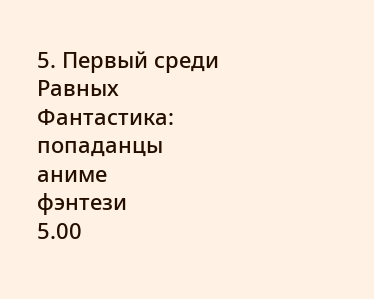5. Первый среди Равных
Фантастика:
попаданцы
аниме
фэнтези
5.00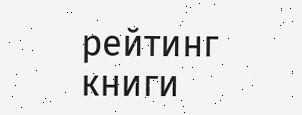рейтинг книги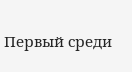Первый среди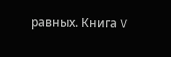равных. Книга V